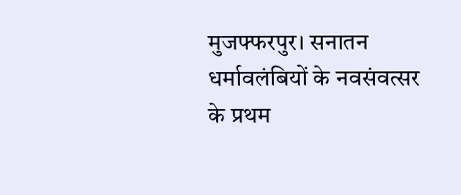मुजफ्फरपुर। सनातन धर्मावलंबियों के नवसंवत्सर के प्रथम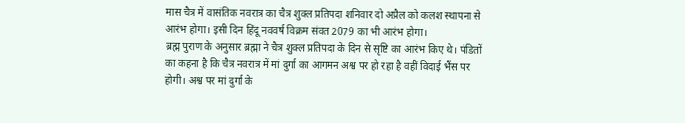मास चैत्र में वासंतिक नवरात्र का चैत्र शुक्ल प्रतिपदा शनिवार दो अप्रैल को कलश स्थापना से आरंभ होगा। इसी दिन हिंदू नववर्ष विक्रम संवत 2079 का भी आरंभ होगा।
ब्रह्म पुराण के अनुसार ब्रह्मा ने चैत्र शुक्ल प्रतिपदा के दिन से सृष्टि का आरंभ किए थे। पंडितों का कहना है कि चैत्र नवरात्र में मां दुर्गा का आगमन अश्व पर हो रहा है वहीं विदाई भैंस पर होगी। अश्व पर मां दुर्गा के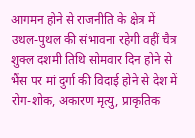आगमन होने से राजनीति के क्षेत्र में उथल-पुथल की संभावना रहेगी वहीं चैत्र शुक्ल दशमी तिथि सोमवार दिन होने से भैंस पर मां दुर्गा की विदाई होने से देश में रोग-शोक, अकारण मृत्यु, प्राकृतिक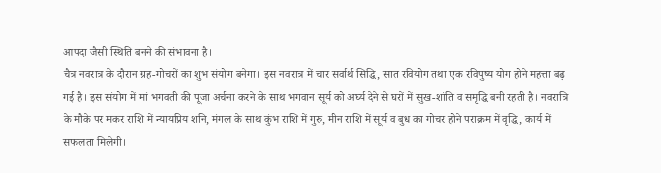आपदा जैसी स्थिति बनने की संभावना है।
चैत्र नवरात्र के दौरान ग्रह-गोचरों का शुभ संयोग बनेगा। इस नवरात्र में चार सर्वार्थ सिद्धि, सात रवियोग तथा एक रविपुष्य योग होने महत्ता बढ़ गई है। इस संयोग में मां भगवती की पूजा अर्चना करने के साथ भगवान सूर्य को अर्घ्य देने से घरों में सुख-शांति व समृद्धि बनी रहती है। नवरात्रि के मौके पर मकर राशि में न्यायप्रिय शनि, मंगल के साथ कुंभ राशि में गुरु, मीन राशि में सूर्य व बुध का गोचर होने पराक्रम में वृद्धि, कार्य में सफलता मिलेगी।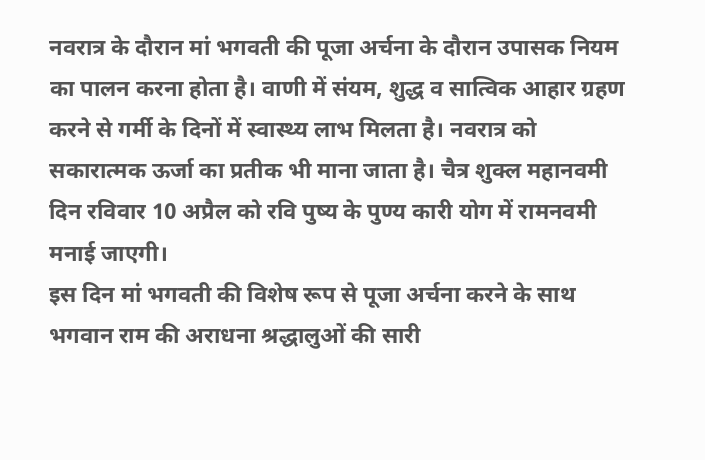नवरात्र के दौरान मां भगवती की पूजा अर्चना के दौरान उपासक नियम का पालन करना होता है। वाणी में संयम, शुद्ध व सात्विक आहार ग्रहण करने से गर्मी के दिनों में स्वास्थ्य लाभ मिलता है। नवरात्र को सकारात्मक ऊर्जा का प्रतीक भी माना जाता है। चैत्र शुक्ल महानवमी दिन रविवार 10 अप्रैल को रवि पुष्य के पुण्य कारी योग में रामनवमी मनाई जाएगी।
इस दिन मां भगवती की विशेष रूप से पूजा अर्चना करने के साथ भगवान राम की अराधना श्रद्धालुओं की सारी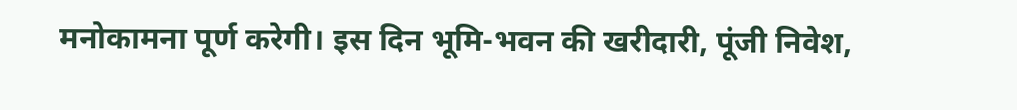मनोकामना पूर्ण करेगी। इस दिन भूमि-भवन की खरीदारी, पूंजी निवेश,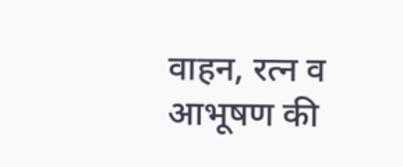वाहन, रत्न व आभूषण की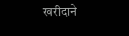खरीदाने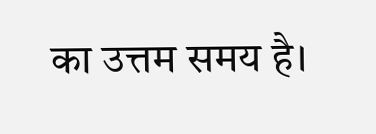का उत्तम समय है।